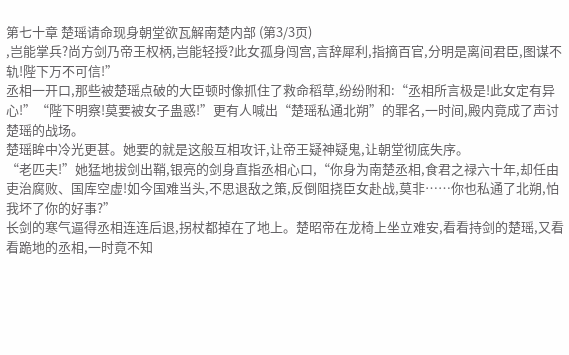第七十章 楚瑶请命现身朝堂欲瓦解南楚内部 (第3/3页)
,岂能掌兵?尚方剑乃帝王权柄,岂能轻授?此女孤身闯宫,言辞犀利,指摘百官,分明是离间君臣,图谋不轨!陛下万不可信!”
丞相一开口,那些被楚瑶点破的大臣顿时像抓住了救命稻草,纷纷附和:“丞相所言极是!此女定有异心!”“陛下明察!莫要被女子蛊惑!”更有人喊出“楚瑶私通北朔”的罪名,一时间,殿内竟成了声讨楚瑶的战场。
楚瑶眸中冷光更甚。她要的就是这般互相攻讦,让帝王疑神疑鬼,让朝堂彻底失序。
“老匹夫!”她猛地拔剑出鞘,银亮的剑身直指丞相心口,“你身为南楚丞相,食君之禄六十年,却任由吏治腐败、国库空虚!如今国难当头,不思退敌之策,反倒阻挠臣女赴战,莫非……你也私通了北朔,怕我坏了你的好事?”
长剑的寒气逼得丞相连连后退,拐杖都掉在了地上。楚昭帝在龙椅上坐立难安,看看持剑的楚瑶,又看看跪地的丞相,一时竟不知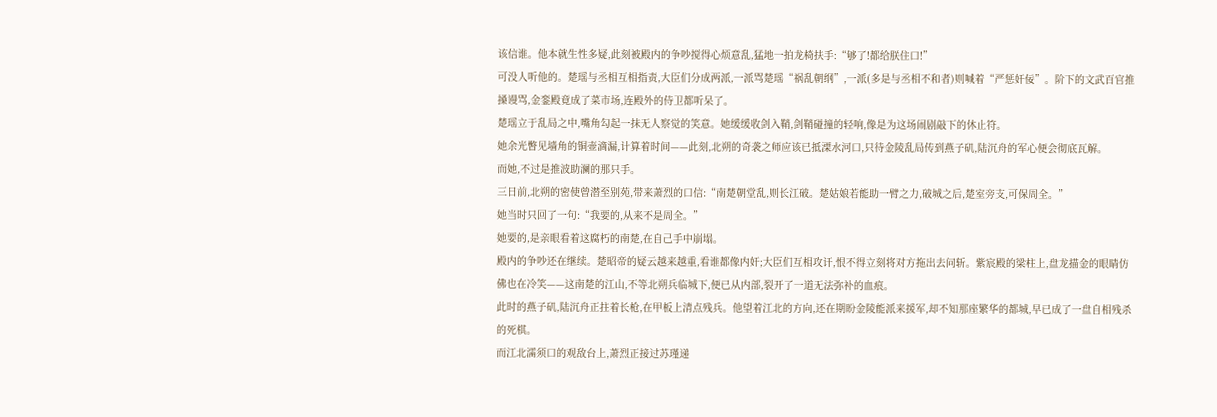该信谁。他本就生性多疑,此刻被殿内的争吵搅得心烦意乱,猛地一拍龙椅扶手:“够了!都给朕住口!”
可没人听他的。楚瑶与丞相互相指责,大臣们分成两派,一派骂楚瑶“祸乱朝纲”,一派(多是与丞相不和者)则喊着“严惩奸佞”。阶下的文武百官推搡谩骂,金銮殿竟成了菜市场,连殿外的侍卫都听呆了。
楚瑶立于乱局之中,嘴角勾起一抹无人察觉的笑意。她缓缓收剑入鞘,剑鞘碰撞的轻响,像是为这场闹剧敲下的休止符。
她余光瞥见墙角的铜壶滴漏,计算着时间——此刻,北朔的奇袭之师应该已抵溧水河口,只待金陵乱局传到燕子矶,陆沉舟的军心便会彻底瓦解。
而她,不过是推波助澜的那只手。
三日前,北朔的密使曾潜至别苑,带来萧烈的口信:“南楚朝堂乱,则长江破。楚姑娘若能助一臂之力,破城之后,楚室旁支,可保周全。”
她当时只回了一句:“我要的,从来不是周全。”
她要的,是亲眼看着这腐朽的南楚,在自己手中崩塌。
殿内的争吵还在继续。楚昭帝的疑云越来越重,看谁都像内奸;大臣们互相攻讦,恨不得立刻将对方拖出去问斩。紫宸殿的梁柱上,盘龙描金的眼睛仿佛也在冷笑——这南楚的江山,不等北朔兵临城下,便已从内部,裂开了一道无法弥补的血痕。
此时的燕子矶,陆沉舟正拄着长枪,在甲板上清点残兵。他望着江北的方向,还在期盼金陵能派来援军,却不知那座繁华的都城,早已成了一盘自相残杀的死棋。
而江北濡须口的观敌台上,萧烈正接过苏瑾递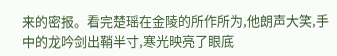来的密报。看完楚瑶在金陵的所作所为,他朗声大笑,手中的龙吟剑出鞘半寸,寒光映亮了眼底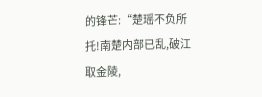的锋芒:“楚瑶不负所托!南楚内部已乱,破江取金陵,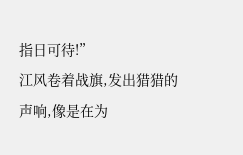指日可待!”
江风卷着战旗,发出猎猎的声响,像是在为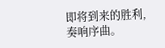即将到来的胜利,奏响序曲。